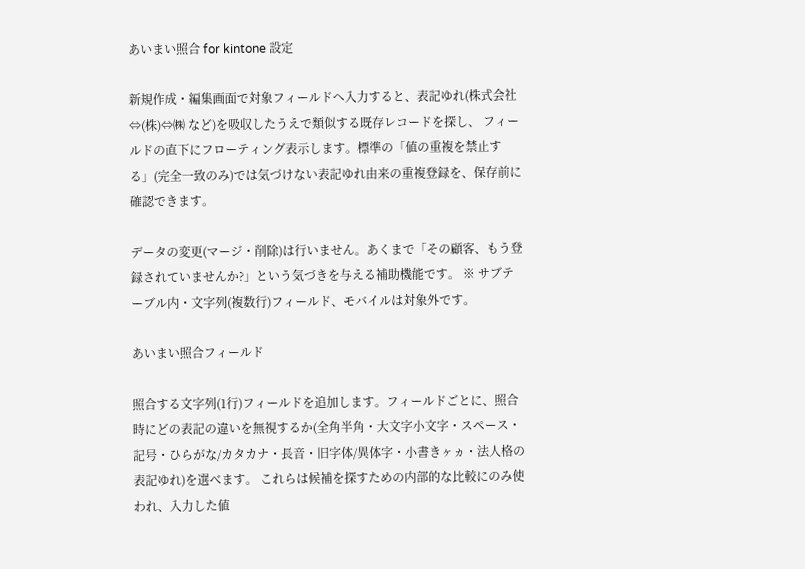あいまい照合 for kintone 設定

新規作成・編集画面で対象フィールドへ入力すると、表記ゆれ(株式会社⇔(株)⇔㈱ など)を吸収したうえで類似する既存レコードを探し、 フィールドの直下にフローティング表示します。標準の「値の重複を禁止する」(完全一致のみ)では気づけない表記ゆれ由来の重複登録を、保存前に確認できます。

データの変更(マージ・削除)は行いません。あくまで「その顧客、もう登録されていませんか?」という気づきを与える補助機能です。 ※ サブテーブル内・文字列(複数行)フィールド、モバイルは対象外です。

あいまい照合フィールド

照合する文字列(1行)フィールドを追加します。フィールドごとに、照合時にどの表記の違いを無視するか(全角半角・大文字小文字・スペース・記号・ひらがな/カタカナ・長音・旧字体/異体字・小書きヶヵ・法人格の表記ゆれ)を選べます。 これらは候補を探すための内部的な比較にのみ使われ、入力した値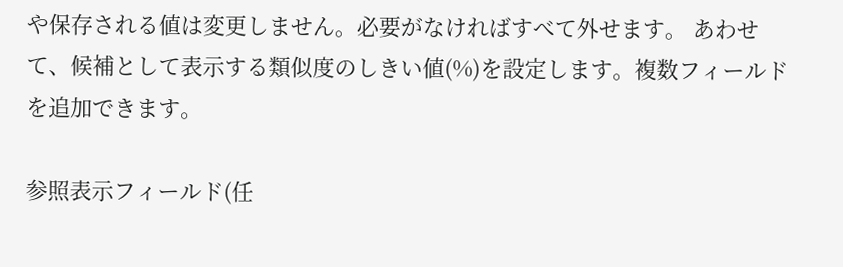や保存される値は変更しません。必要がなければすべて外せます。 あわせて、候補として表示する類似度のしきい値(%)を設定します。複数フィールドを追加できます。

参照表示フィールド(任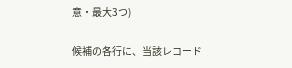意・最大3つ)

候補の各行に、当該レコード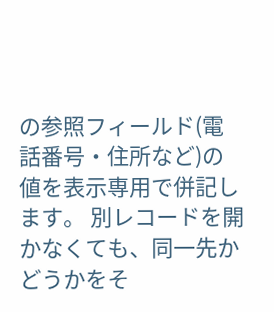の参照フィールド(電話番号・住所など)の値を表示専用で併記します。 別レコードを開かなくても、同一先かどうかをそ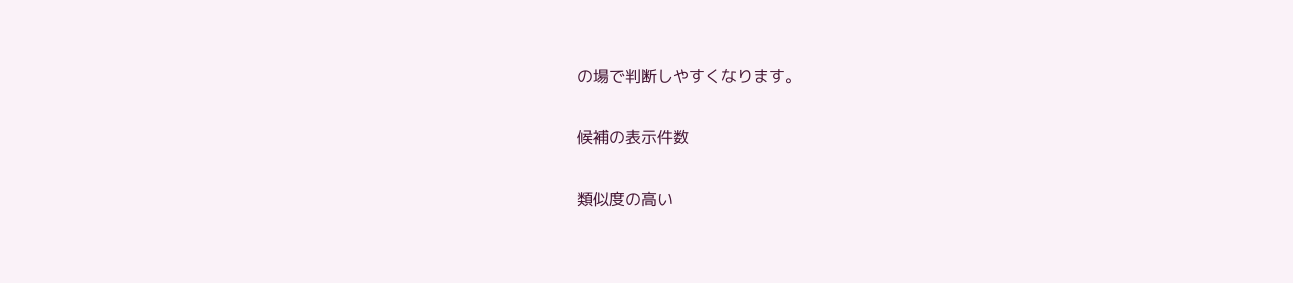の場で判断しやすくなります。

候補の表示件数

類似度の高い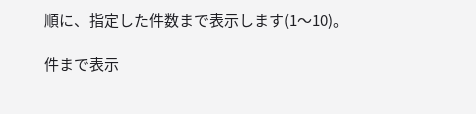順に、指定した件数まで表示します(1〜10)。

件まで表示